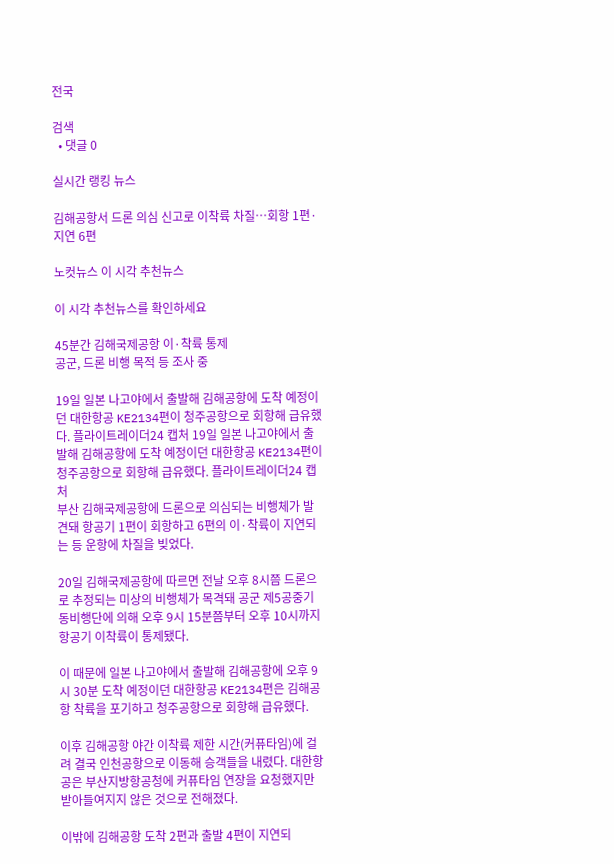전국

검색
  • 댓글 0

실시간 랭킹 뉴스

김해공항서 드론 의심 신고로 이착륙 차질…회항 1편·지연 6편

노컷뉴스 이 시각 추천뉴스

이 시각 추천뉴스를 확인하세요

45분간 김해국제공항 이·착륙 통제
공군, 드론 비행 목적 등 조사 중

19일 일본 나고야에서 출발해 김해공항에 도착 예정이던 대한항공 KE2134편이 청주공항으로 회항해 급유했다. 플라이트레이더24 캡처 19일 일본 나고야에서 출발해 김해공항에 도착 예정이던 대한항공 KE2134편이 청주공항으로 회항해 급유했다. 플라이트레이더24 캡처
부산 김해국제공항에 드론으로 의심되는 비행체가 발견돼 항공기 1편이 회항하고 6편의 이·착륙이 지연되는 등 운항에 차질을 빚었다.

20일 김해국제공항에 따르면 전날 오후 8시쯤 드론으로 추정되는 미상의 비행체가 목격돼 공군 제5공중기동비행단에 의해 오후 9시 15분쯤부터 오후 10시까지 항공기 이착륙이 통제됐다.

이 때문에 일본 나고야에서 출발해 김해공항에 오후 9시 30분 도착 예정이던 대한항공 KE2134편은 김해공항 착륙을 포기하고 청주공항으로 회항해 급유했다.

이후 김해공항 야간 이착륙 제한 시간(커퓨타임)에 걸려 결국 인천공항으로 이동해 승객들을 내렸다. 대한항공은 부산지방항공청에 커퓨타임 연장을 요청했지만 받아들여지지 않은 것으로 전해졌다.

이밖에 김해공항 도착 2편과 출발 4편이 지연되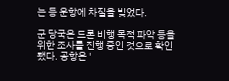는 등 운항에 차질을 빚었다.

군 당국은 드론 비행 목적 파악 등을 위한 조사를 진행 중인 것으로 확인됐다. 공항은 '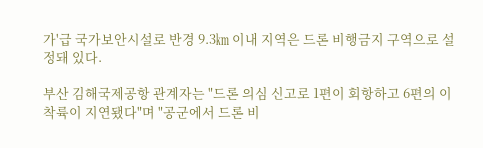가'급 국가보안시설로 반경 9.3㎞ 이내 지역은 드론 비행금지 구역으로 설정돼 있다.

부산 김해국제공항 관계자는 "드론 의심 신고로 1편이 회항하고 6편의 이착륙이 지연됐다"며 "공군에서 드론 비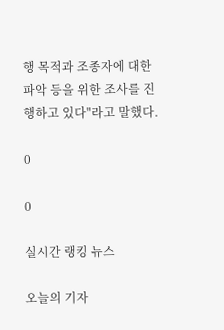행 목적과 조종자에 대한 파악 등을 위한 조사를 진행하고 있다"라고 말했다.

0

0

실시간 랭킹 뉴스

오늘의 기자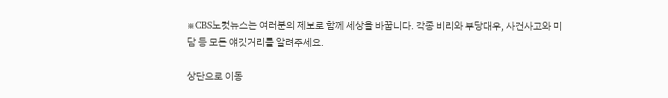※CBS노컷뉴스는 여러분의 제보로 함께 세상을 바꿉니다. 각종 비리와 부당대우, 사건사고와 미담 등 모든 얘깃거리를 알려주세요.

상단으로 이동